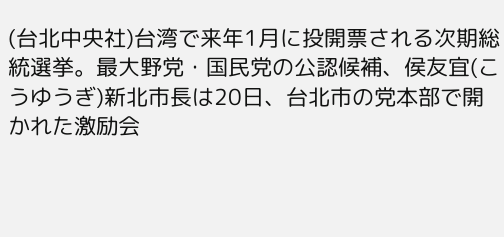(台北中央社)台湾で来年1月に投開票される次期総統選挙。最大野党・国民党の公認候補、侯友宜(こうゆうぎ)新北市長は20日、台北市の党本部で開かれた激励会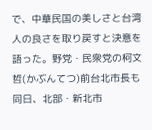で、中華民国の美しさと台湾人の良さを取り戻すと決意を語った。野党・民衆党の柯文哲(かぶんてつ)前台北市長も同日、北部・新北市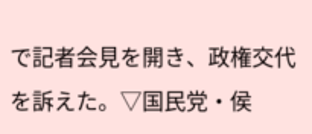で記者会見を開き、政権交代を訴えた。▽国民党・侯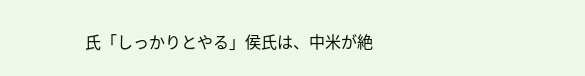氏「しっかりとやる」侯氏は、中米が絶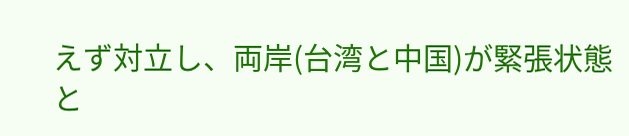えず対立し、両岸(台湾と中国)が緊張状態と